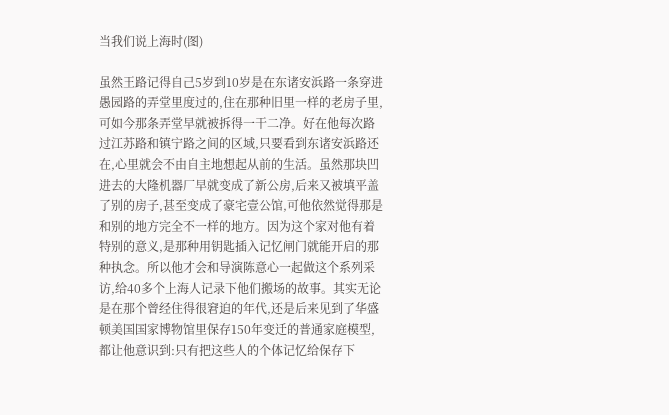当我们说上海时(图)

虽然王路记得自己5岁到10岁是在东诸安浜路一条穿进愚园路的弄堂里度过的,住在那种旧里一样的老房子里,可如今那条弄堂早就被拆得一干二净。好在他每次路过江苏路和镇宁路之间的区域,只要看到东诸安浜路还在,心里就会不由自主地想起从前的生活。虽然那块凹进去的大隆机器厂早就变成了新公房,后来又被填平盖了别的房子,甚至变成了豪宅壹公馆,可他依然觉得那是和别的地方完全不一样的地方。因为这个家对他有着特别的意义,是那种用钥匙插入记忆闸门就能开启的那种执念。所以他才会和导演陈意心一起做这个系列采访,给40多个上海人记录下他们搬场的故事。其实无论是在那个曾经住得很窘迫的年代,还是后来见到了华盛顿美国国家博物馆里保存150年变迁的普通家庭模型,都让他意识到:只有把这些人的个体记忆给保存下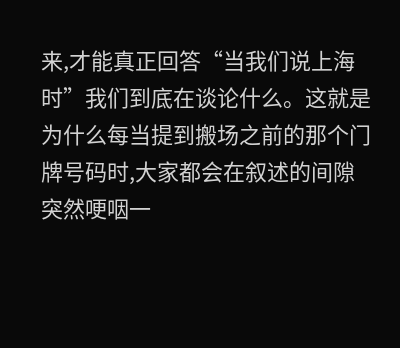来,才能真正回答“当我们说上海时”我们到底在谈论什么。这就是为什么每当提到搬场之前的那个门牌号码时,大家都会在叙述的间隙突然哽咽一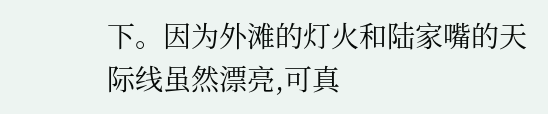下。因为外滩的灯火和陆家嘴的天际线虽然漂亮,可真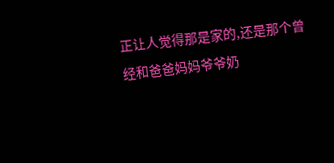正让人觉得那是家的,还是那个曾经和爸爸妈妈爷爷奶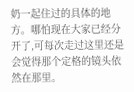奶一起住过的具体的地方。哪怕现在大家已经分开了,可每次走过这里还是会觉得那个定格的镜头依然在那里。